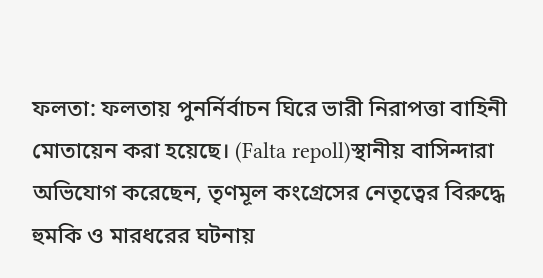ফলতা: ফলতায় পুনর্নির্বাচন ঘিরে ভারী নিরাপত্তা বাহিনী মোতায়েন করা হয়েছে। (Falta repoll)স্থানীয় বাসিন্দারা অভিযোগ করেছেন, তৃণমূল কংগ্রেসের নেতৃত্বের বিরুদ্ধে হুমকি ও মারধরের ঘটনায়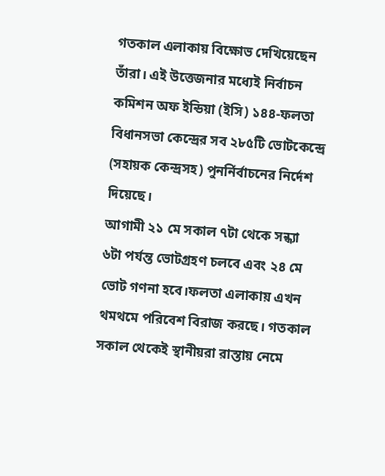গতকাল এলাকায় বিক্ষোভ দেখিয়েছেন তাঁরা। এই উত্তেজনার মধ্যেই নির্বাচন কমিশন অফ ইন্ডিয়া (ইসি) ১৪৪-ফলতা বিধানসভা কেন্দ্রের সব ২৮৫টি ভোটকেন্দ্রে (সহায়ক কেন্দ্রসহ) পুনর্নির্বাচনের নির্দেশ দিয়েছে।
আগামী ২১ মে সকাল ৭টা থেকে সন্ধ্যা ৬টা পর্যন্ত ভোটগ্রহণ চলবে এবং ২৪ মে ভোট গণনা হবে।ফলতা এলাকায় এখন থমথমে পরিবেশ বিরাজ করছে। গতকাল সকাল থেকেই স্থানীয়রা রাস্তায় নেমে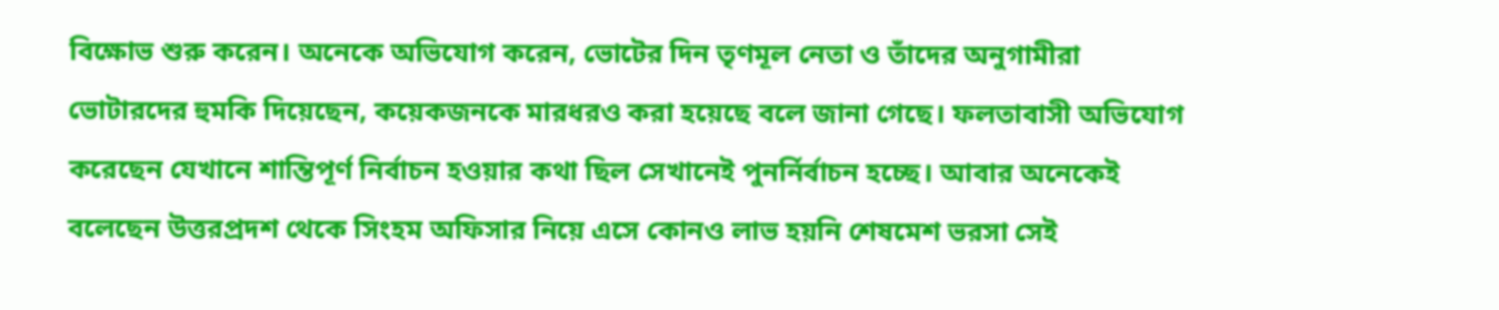বিক্ষোভ শুরু করেন। অনেকে অভিযোগ করেন, ভোটের দিন তৃণমূল নেতা ও তাঁদের অনুগামীরা ভোটারদের হুমকি দিয়েছেন, কয়েকজনকে মারধরও করা হয়েছে বলে জানা গেছে। ফলতাবাসী অভিযোগ করেছেন যেখানে শান্তিপূর্ণ নির্বাচন হওয়ার কথা ছিল সেখানেই পুনর্নির্বাচন হচ্ছে। আবার অনেকেই বলেছেন উত্তরপ্রদশ থেকে সিংহম অফিসার নিয়ে এসে কোনও লাভ হয়নি শেষমেশ ভরসা সেই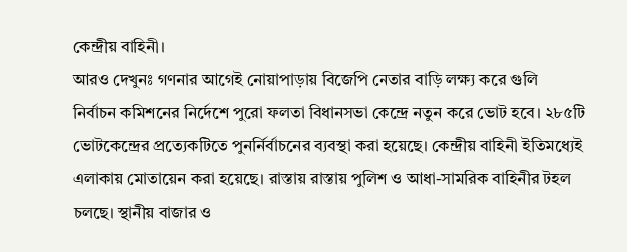কেন্দ্রীয় বাহিনী।
আরও দেখুনঃ গণনার আগেই নোয়াপাড়ায় বিজেপি নেতার বাড়ি লক্ষ্য করে গুলি
নির্বাচন কমিশনের নির্দেশে পুরো ফলতা বিধানসভা কেন্দ্রে নতুন করে ভোট হবে। ২৮৫টি ভোটকেন্দ্রের প্রত্যেকটিতে পুনর্নির্বাচনের ব্যবস্থা করা হয়েছে। কেন্দ্রীয় বাহিনী ইতিমধ্যেই এলাকায় মোতায়েন করা হয়েছে। রাস্তায় রাস্তায় পুলিশ ও আধা-সামরিক বাহিনীর টহল চলছে। স্থানীয় বাজার ও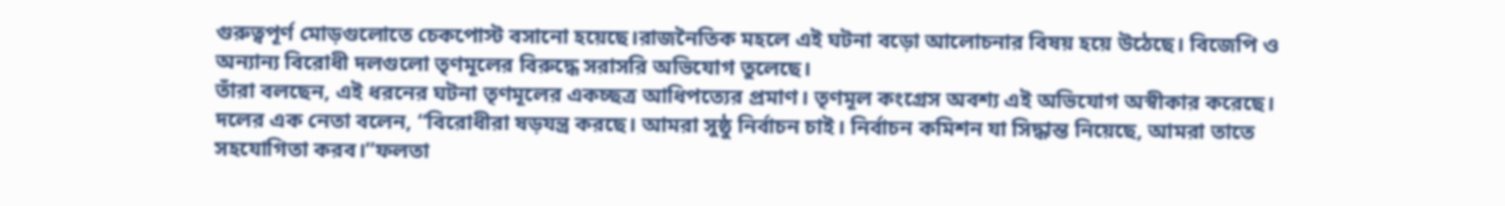গুরুত্বপূর্ণ মোড়গুলোতে চেকপোস্ট বসানো হয়েছে।রাজনৈতিক মহলে এই ঘটনা বড়ো আলোচনার বিষয় হয়ে উঠেছে। বিজেপি ও অন্যান্য বিরোধী দলগুলো তৃণমূলের বিরুদ্ধে সরাসরি অভিযোগ তুলেছে।
তাঁরা বলছেন, এই ধরনের ঘটনা তৃণমূলের একচ্ছত্র আধিপত্যের প্রমাণ। তৃণমূল কংগ্রেস অবশ্য এই অভিযোগ অস্বীকার করেছে। দলের এক নেতা বলেন, “বিরোধীরা ষড়যন্ত্র করছে। আমরা সুষ্ঠু নির্বাচন চাই। নির্বাচন কমিশন যা সিদ্ধান্ত নিয়েছে, আমরা তাতে সহযোগিতা করব।”ফলতা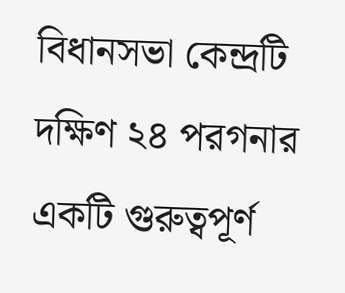বিধানসভা কেন্দ্রটি দক্ষিণ ২৪ পরগনার একটি গুরুত্বপূর্ণ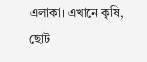এলাকা। এখানে কৃষি, ছোট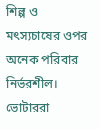শিল্প ও মৎস্যচাষের ওপর অনেক পরিবার নির্ভরশীল। ভোটাররা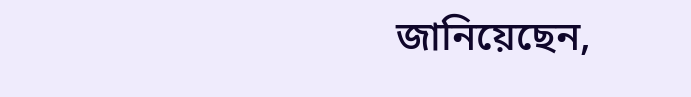জানিয়েছেন,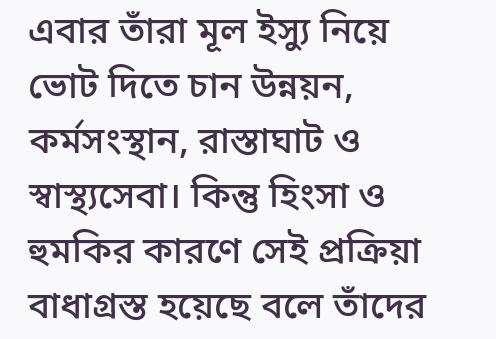এবার তাঁরা মূল ইস্যু নিয়ে ভোট দিতে চান উন্নয়ন, কর্মসংস্থান, রাস্তাঘাট ও স্বাস্থ্যসেবা। কিন্তু হিংসা ও হুমকির কারণে সেই প্রক্রিয়া বাধাগ্রস্ত হয়েছে বলে তাঁদের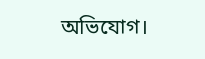অভিযোগ।